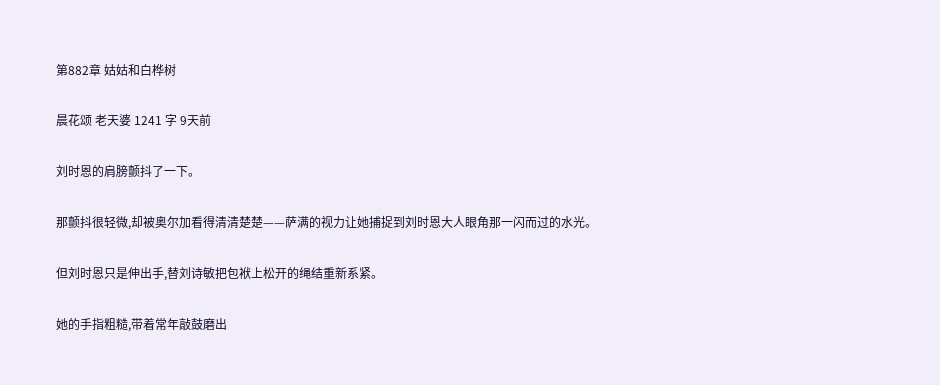第882章 姑姑和白桦树

晨花颂 老天婆 1241 字 9天前

刘时恩的肩膀颤抖了一下。

那颤抖很轻微,却被奥尔加看得清清楚楚——萨满的视力让她捕捉到刘时恩大人眼角那一闪而过的水光。

但刘时恩只是伸出手,替刘诗敏把包袱上松开的绳结重新系紧。

她的手指粗糙,带着常年敲鼓磨出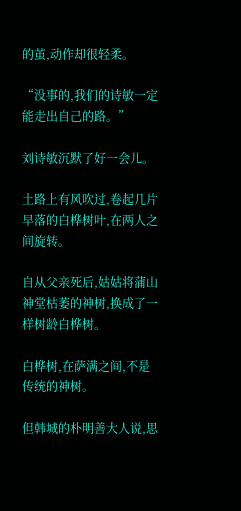的茧,动作却很轻柔。

“没事的,我们的诗敏一定能走出自己的路。”

刘诗敏沉默了好一会儿。

土路上有风吹过,卷起几片早落的白桦树叶,在两人之间旋转。

自从父亲死后,姑姑将蒲山神堂枯萎的神树,换成了一样树龄白桦树。

白桦树,在萨满之间,不是传统的神树。

但韩城的朴明善大人说,思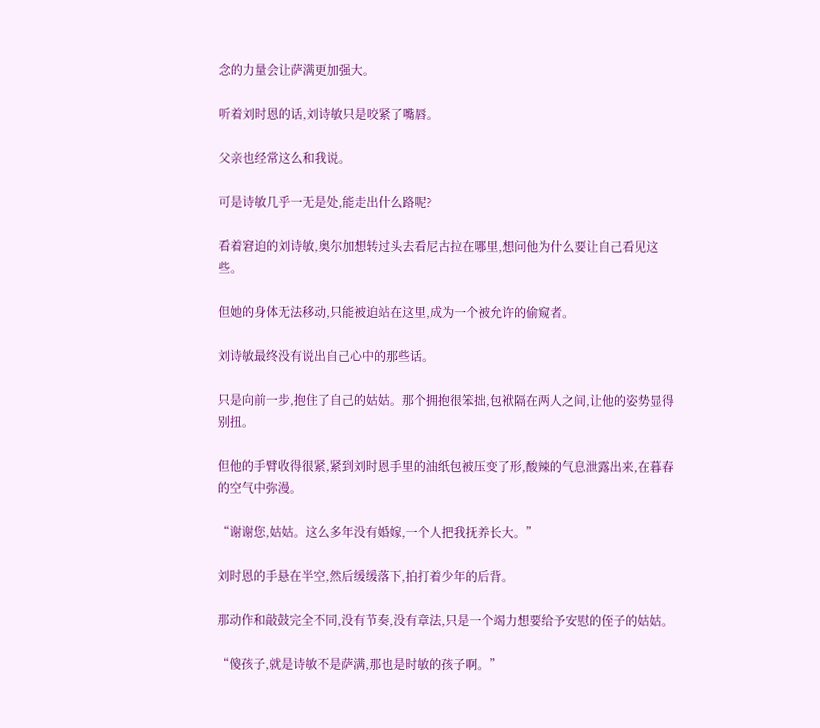念的力量会让萨满更加强大。

听着刘时恩的话,刘诗敏只是咬紧了嘴唇。

父亲也经常这么和我说。

可是诗敏几乎一无是处,能走出什么路呢?

看着窘迫的刘诗敏,奥尔加想转过头去看尼古拉在哪里,想问他为什么要让自己看见这些。

但她的身体无法移动,只能被迫站在这里,成为一个被允许的偷窥者。

刘诗敏最终没有说出自己心中的那些话。

只是向前一步,抱住了自己的姑姑。那个拥抱很笨拙,包袱隔在两人之间,让他的姿势显得别扭。

但他的手臂收得很紧,紧到刘时恩手里的油纸包被压变了形,酸辣的气息泄露出来,在暮春的空气中弥漫。

“谢谢您,姑姑。这么多年没有婚嫁,一个人把我抚养长大。”

刘时恩的手悬在半空,然后缓缓落下,拍打着少年的后背。

那动作和敲鼓完全不同,没有节奏,没有章法,只是一个竭力想要给予安慰的侄子的姑姑。

“傻孩子,就是诗敏不是萨满,那也是时敏的孩子啊。”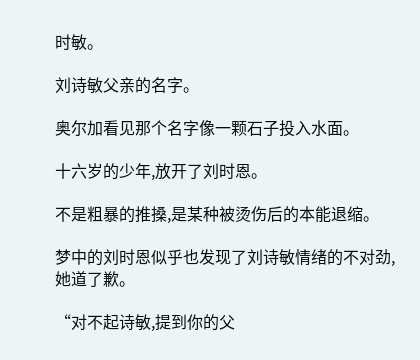时敏。

刘诗敏父亲的名字。

奥尔加看见那个名字像一颗石子投入水面。

十六岁的少年,放开了刘时恩。

不是粗暴的推搡,是某种被烫伤后的本能退缩。

梦中的刘时恩似乎也发现了刘诗敏情绪的不对劲,她道了歉。

“对不起诗敏,提到你的父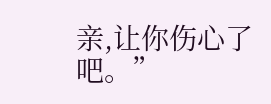亲,让你伤心了吧。”